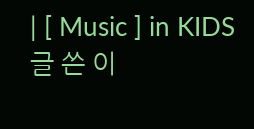| [ Music ] in KIDS 글 쓴 이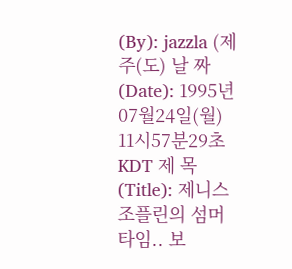(By): jazzla (제주(도) 날 짜 (Date): 1995년07월24일(월) 11시57분29초 KDT 제 목(Title): 제니스 조플린의 섬머타임.. 보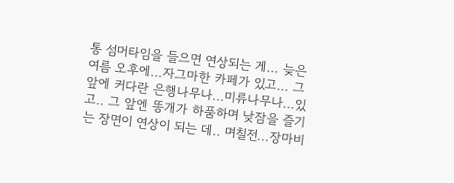통 섬머타임을 들으면 연상되는 게... 늦은 여름 오후에...자그마한 카페가 있고... 그 앞에 커다란 은행나무나...미류나무나...있고.. 그 앞엔 똥개가 하품하며 낮잠을 즐기는 장면이 연상이 되는 데.. 며칠전...장마비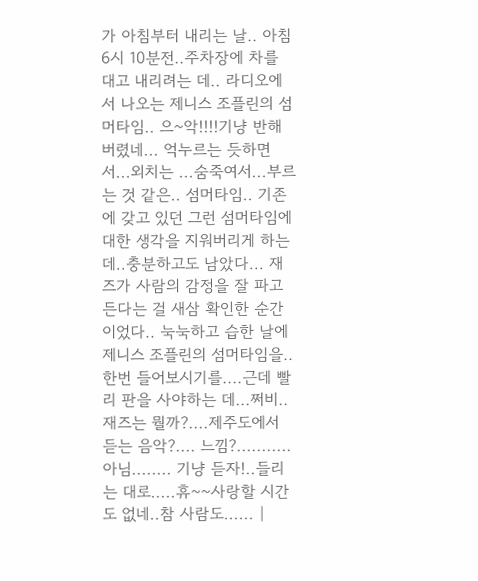가 아침부터 내리는 날.. 아침 6시 10분전..주차장에 차를 대고 내리려는 데.. 라디오에서 나오는 제니스 조플린의 섬머타임.. 으~악!!!!기냥 반해버렸네... 억누르는 듯하면서...외치는 ...숨죽여서...부르는 것 같은.. 섬머타임.. 기존에 갖고 있던 그런 섬머타임에 대한 생각을 지워버리게 하는 데..충분하고도 남았다... 재즈가 사람의 감정을 잘 파고든다는 걸 새삼 확인한 순간이었다.. 눅눅하고 습한 날에 제니스 조플린의 섬머타임을.. 한번 들어보시기를....근데 빨리 판을 사야하는 데...쩌비.. 재즈는 뭘까?....제주도에서 듣는 음악?.... 느낌?...........아님........ 기냥 듣자!..들리는 대로.....휴~~사랑할 시간도 없네..참 사람도...... |